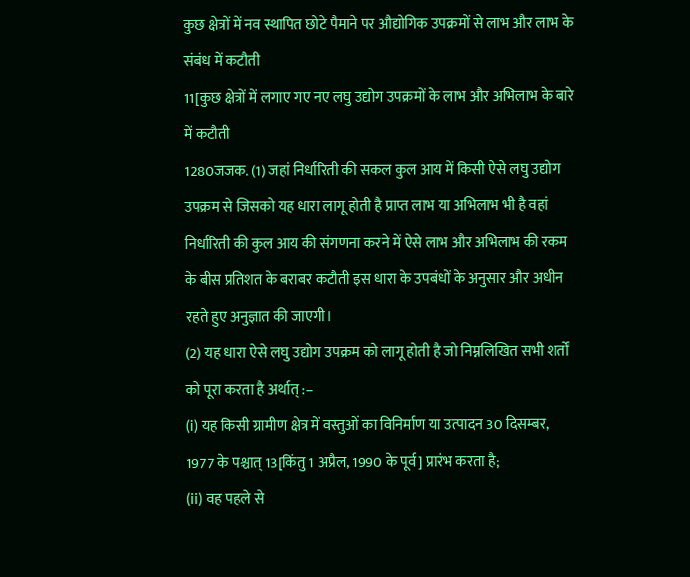कुछ क्षेत्रों में नव स्थापित छोटे पैमाने पर औद्योगिक उपक्रमों से लाभ और लाभ के संबंध में कटौती
11[कुछ क्षेत्रों में लगाए गए नए लघु उद्योग उपक्रमों के लाभ और अभिलाभ के बारे में कटौती
1280जजक. (1) जहां निर्धारिती की सकल कुल आय में किसी ऐसे लघु उद्योग उपक्रम से जिसको यह धारा लागू होती है प्राप्त लाभ या अभिलाभ भी है वहां निर्धारिती की कुल आय की संगणना करने में ऐसे लाभ और अभिलाभ की रकम के बीस प्रतिशत के बराबर कटौती इस धारा के उपबंधों के अनुसार और अधीन रहते हुए अनुज्ञात की जाएगी।
(2) यह धारा ऐसे लघु उद्योग उपक्रम को लागू होती है जो निम्नलिखित सभी शर्तों को पूरा करता है अर्थात् :–
(i) यह किसी ग्रामीण क्षेत्र में वस्तुओं का विनिर्माण या उत्पादन 30 दिसम्बर, 1977 के पश्चात् 13[किंतु 1 अप्रैल, 1990 के पूर्व] प्रारंभ करता है;
(ii) वह पहले से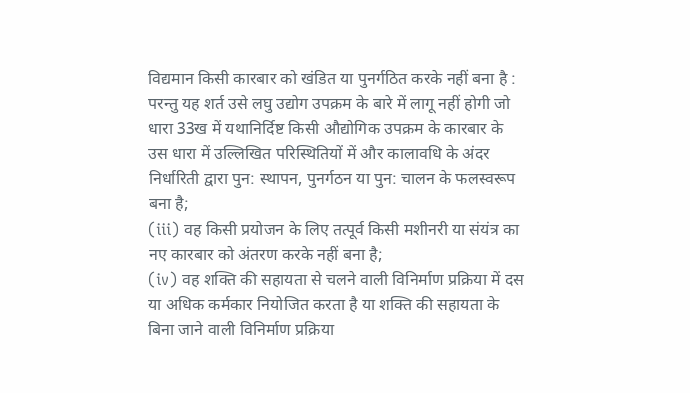विद्यमान किसी कारबार को खंडित या पुनर्गठित करके नहीं बना है :
परन्तु यह शर्त उसे लघु उद्योग उपक्रम के बारे में लागू नहीं होगी जो धारा 33ख में यथानिर्दिष्ट किसी औद्योगिक उपक्रम के कारबार के उस धारा में उल्लिखित परिस्थितियों में और कालावधि के अंदर निर्धारिती द्वारा पुन: स्थापन, पुनर्गठन या पुन: चालन के फलस्वरूप बना है;
(iii) वह किसी प्रयोजन के लिए तत्पूर्व किसी मशीनरी या संयंत्र का नए कारबार को अंतरण करके नहीं बना है;
(iv) वह शक्ति की सहायता से चलने वाली विनिर्माण प्रक्रिया में दस या अधिक कर्मकार नियोजित करता है या शक्ति की सहायता के बिना जाने वाली विनिर्माण प्रक्रिया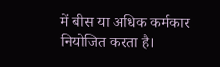में बीस या अधिक कर्मकार नियोजित करता है।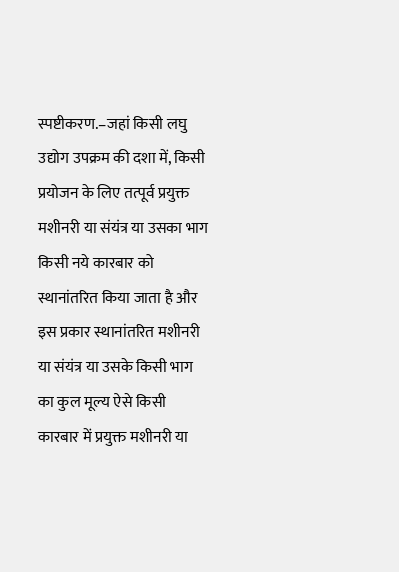स्पष्टीकरण.–जहां किसी लघु उद्योग उपक्रम की दशा में, किसी प्रयोजन के लिए तत्पूर्व प्रयुक्त मशीनरी या संयंत्र या उसका भाग किसी नये कारबार को स्थानांतरित किया जाता है और इस प्रकार स्थानांतरित मशीनरी या संयंत्र या उसके किसी भाग का कुल मूल्य ऐसे किसी कारबार में प्रयुक्त मशीनरी या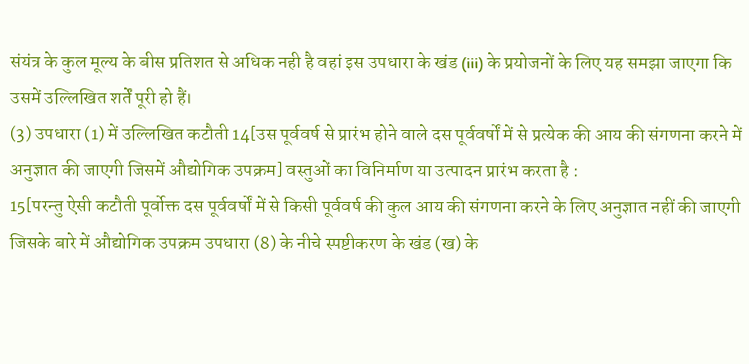संयंत्र के कुल मूल्य के बीस प्रतिशत से अधिक नही है वहां इस उपधारा के खंड (iii) के प्रयोजनों के लिए यह समझा जाएगा कि उसमें उल्लिखित शर्तें पूरी हो हैं।
(3) उपधारा (1) में उल्लिखित कटौती 14[उस पूर्ववर्ष से प्रारंभ होने वाले दस पूर्ववर्षों में से प्रत्येक की आय की संगणना करने में अनुज्ञात की जाएगी जिसमें औद्योगिक उपक्रम] वस्तुओं का विनिर्माण या उत्पादन प्रारंभ करता है :
15[परन्तु ऐसी कटौती पूर्वोक्त दस पूर्ववर्षों में से किसी पूर्ववर्ष की कुल आय की संगणना करने के लिए अनुज्ञात नहीं की जाएगी जिसके बारे में औद्योगिक उपक्रम उपधारा (8) के नीचे स्पष्टीकरण के खंड (ख) के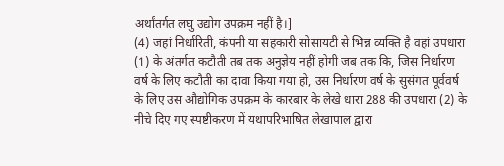अर्थांतर्गत लघु उद्योग उपक्रम नहीं है।]
(4) जहां निर्धारिती, कंपनी या सहकारी सोसायटी से भिन्न व्यक्ति है वहां उपधारा (1) के अंतर्गत कटौती तब तक अनुज्ञेय नहीं होगी जब तक कि, जिस निर्धारण वर्ष के लिए कटौती का दावा किया गया हो, उस निर्धारण वर्ष के सुसंगत पूर्ववर्ष के लिए उस औद्योगिक उपक्रम के कारबार के लेखे धारा 288 की उपधारा (2) के नीचे दिए गए स्पष्टीकरण में यथापरिभाषित लेखापाल द्वारा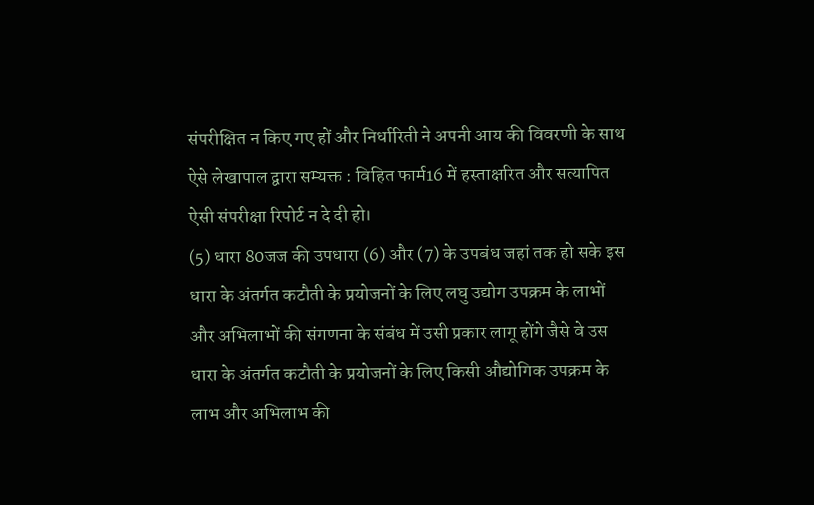संपरीक्षित न किए गए हों और निर्धारिती ने अपनी आय की विवरणी के साथ ऐसे लेखापाल द्वारा सम्यक्त : विहित फार्म16 में हस्ताक्षरित और सत्यापित ऐसी संपरीक्षा रिपोर्ट न दे दी हो।
(5) धारा 80जज की उपधारा (6) और (7) के उपबंध जहां तक हो सके इस धारा के अंतर्गत कटौती के प्रयोजनों के लिए लघु उद्योग उपक्रम के लाभों और अभिलाभों की संगणना के संबंध में उसी प्रकार लागू होंगे जैसे वे उस धारा के अंतर्गत कटौती के प्रयोजनों के लिए किसी औद्योगिक उपक्रम के लाभ और अभिलाभ की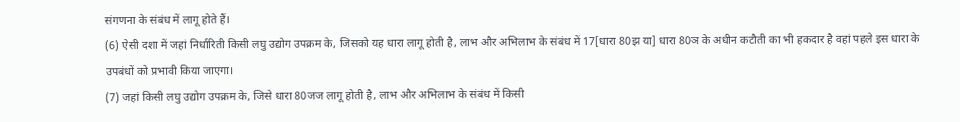संगणना के संबंध में लागू होते हैं।
(6) ऐसी दशा में जहां निर्धारिती किसी लघु उद्योग उपक्रम के, जिसको यह धारा लागू होती है, लाभ और अभिलाभ के संबंध में 17[धारा 80झ या] धारा 80ञ के अधीन कटौती का भी हकदार है वहां पहले इस धारा के उपबंधों को प्रभावी किया जाएगा।
(7) जहां किसी लघु उद्योग उपक्रम के, जिसे धारा 80जज लागू होती है, लाभ और अभिलाभ के संबंध में किसी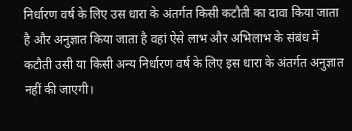निर्धारण वर्ष के लिए उस धारा के अंतर्गत किसी कटौती का दावा किया जाता है और अनुज्ञात किया जाता है वहां ऐसे लाभ और अभिलाभ के संबंध में कटौती उसी या किसी अन्य निर्धारण वर्ष के लिए इस धारा के अंतर्गत अनुज्ञात नहीं की जाएगी।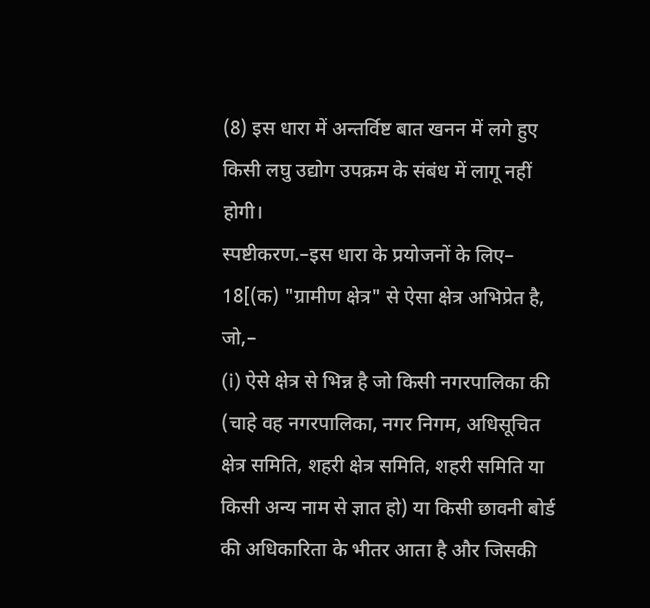(8) इस धारा में अन्तर्विष्ट बात खनन में लगे हुए किसी लघु उद्योग उपक्रम के संबंध में लागू नहीं होगी।
स्पष्टीकरण.–इस धारा के प्रयोजनों के लिए–
18[(क) "ग्रामीण क्षेत्र" से ऐसा क्षेत्र अभिप्रेत है, जो,–
(i) ऐसे क्षेत्र से भिन्न है जो किसी नगरपालिका की (चाहे वह नगरपालिका, नगर निगम, अधिसूचित क्षेत्र समिति, शहरी क्षेत्र समिति, शहरी समिति या किसी अन्य नाम से ज्ञात हो) या किसी छावनी बोर्ड की अधिकारिता के भीतर आता है और जिसकी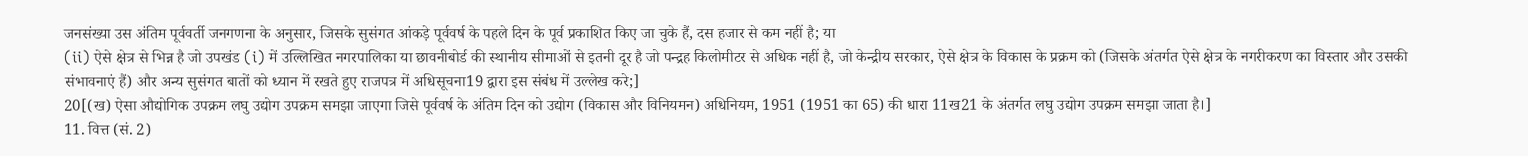जनसंख्या उस अंतिम पूर्ववर्ती जनगणना के अनुसार, जिसके सुसंगत आंकड़े पूर्ववर्ष के पहले दिन के पूर्व प्रकाशित किए जा चुके हैं, दस हजार से कम नहीं है; या
(ii) ऐसे क्षेत्र से भिन्न है जो उपखंड (i) में उल्लिखित नगरपालिका या छावनीबोर्ड की स्थानीय सीमाओं से इतनी दूर है जो पन्द्रह किलोमीटर से अधिक नहीं है, जो केन्द्रीय सरकार, ऐसे क्षेत्र के विकास के प्रक्रम को (जिसके अंतर्गत ऐसे क्षेत्र के नगरीकरण का विस्तार और उसकी संभावनाएं हैं) और अन्य सुसंगत बातों को ध्यान में रखते हुए राजपत्र में अधिसूचना19 द्वारा इस संबंध में उल्लेख करे;]
20[(ख) ऐसा औद्योगिक उपक्रम लघु उद्योग उपक्रम समझा जाएगा जिसे पूर्ववर्ष के अंतिम दिन को उद्योग (विकास और विनियमन) अधिनियम, 1951 (1951 का 65) की धारा 11ख21 के अंतर्गत लघु उद्योग उपक्रम समझा जाता है।]
11. वित्त (सं. 2)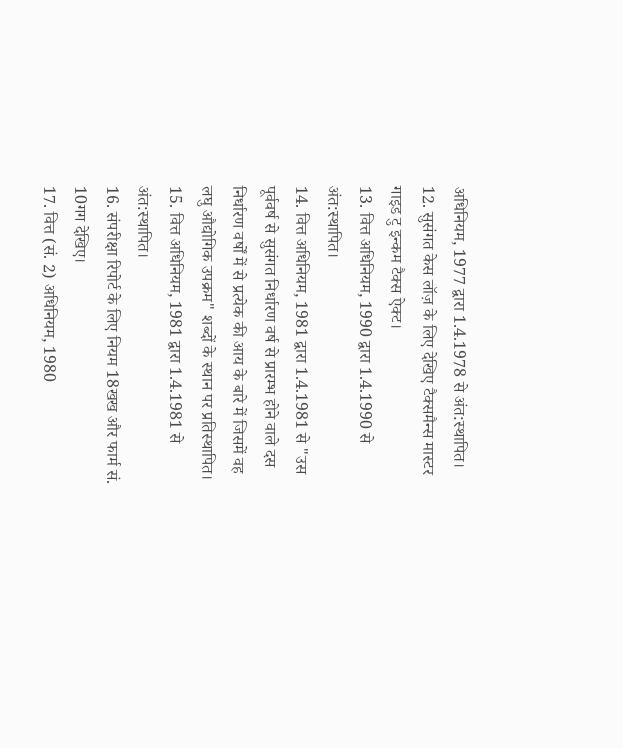अधिनियम, 1977 द्वारा 1.4.1978 से अंत:स्थापित।
12. सुसंगत केस लॉज़ के लिए देखिए टैक्समैन्स मास्टर गाइड टु इन्कम टैक्स ऐक्ट।
13. वित्त अधिनियम, 1990 द्वारा 1.4.1990 से अंत:स्थापित।
14. वित्त अधिनियम, 1981 द्वारा 1.4.1981 से "उस पूर्ववर्ष से सुसंगत निर्धारण वर्ष से प्रारम्भ होने वाले दस निर्धारण वर्षों में से प्रत्येक की आय के बारे में जिसमें वह लघु औद्योगिक उपक्रम" शब्दों के स्थान पर प्रतिस्थापित।
15. वित्त अधिनियम, 1981 द्वारा 1.4.1981 से अंत:स्थापित।
16. संपरीक्षा रिपोर्ट के लिए नियम 18खख और फार्म सं. 10गग देखिए।
17. वित्त (सं. 2) अधिनियम, 1980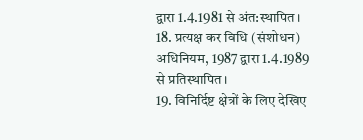द्वारा 1.4.1981 से अंत:स्थापित।
18. प्रत्यक्ष कर विधि (संशोधन) अधिनियम, 1987 द्वारा 1.4.1989 से प्रतिस्थापित।
19. विनिर्दिष्ट क्षेत्रों के लिए देखिए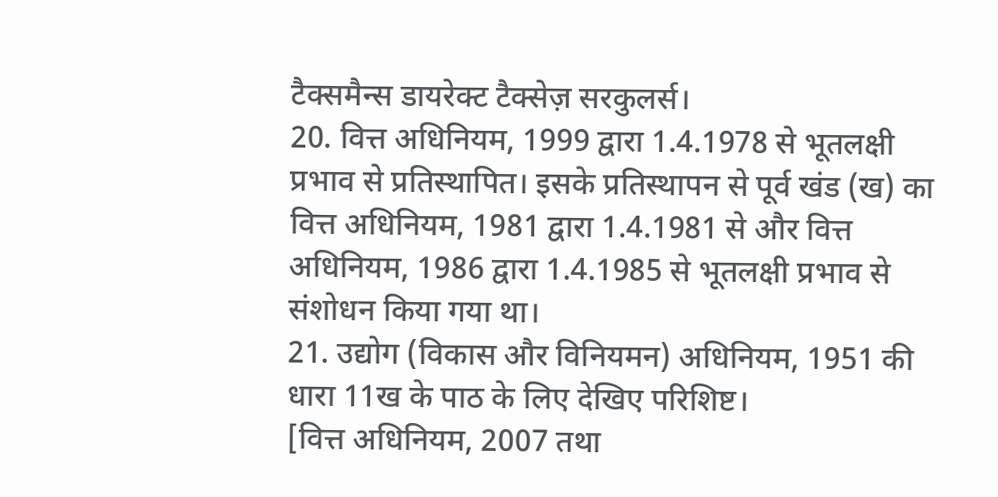टैक्समैन्स डायरेक्ट टैक्सेज़ सरकुलर्स।
20. वित्त अधिनियम, 1999 द्वारा 1.4.1978 से भूतलक्षी प्रभाव से प्रतिस्थापित। इसके प्रतिस्थापन से पूर्व खंड (ख) का वित्त अधिनियम, 1981 द्वारा 1.4.1981 से और वित्त अधिनियम, 1986 द्वारा 1.4.1985 से भूतलक्षी प्रभाव से संशोधन किया गया था।
21. उद्योग (विकास और विनियमन) अधिनियम, 1951 की धारा 11ख के पाठ के लिए देखिए परिशिष्ट।
[वित्त अधिनियम, 2007 तथा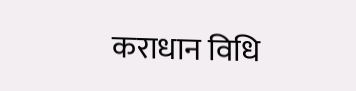कराधान विधि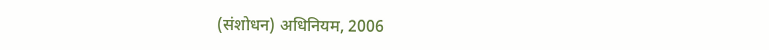(संशोधन) अधिनियम, 2006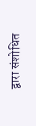द्वारा संशोधित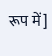रूप में]